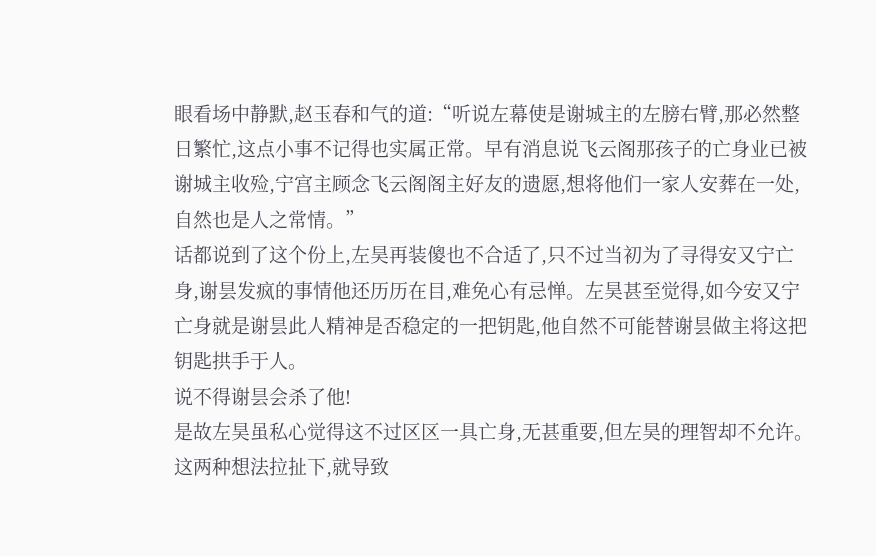眼看场中静默,赵玉春和气的道:“听说左幕使是谢城主的左膀右臂,那必然整日繁忙,这点小事不记得也实属正常。早有消息说飞云阁那孩子的亡身业已被谢城主收殓,宁宫主顾念飞云阁阁主好友的遗愿,想将他们一家人安葬在一处,自然也是人之常情。”
话都说到了这个份上,左昊再装傻也不合适了,只不过当初为了寻得安又宁亡身,谢昙发疯的事情他还历历在目,难免心有忌惮。左昊甚至觉得,如今安又宁亡身就是谢昙此人精神是否稳定的一把钥匙,他自然不可能替谢昙做主将这把钥匙拱手于人。
说不得谢昙会杀了他!
是故左昊虽私心觉得这不过区区一具亡身,无甚重要,但左昊的理智却不允许。这两种想法拉扯下,就导致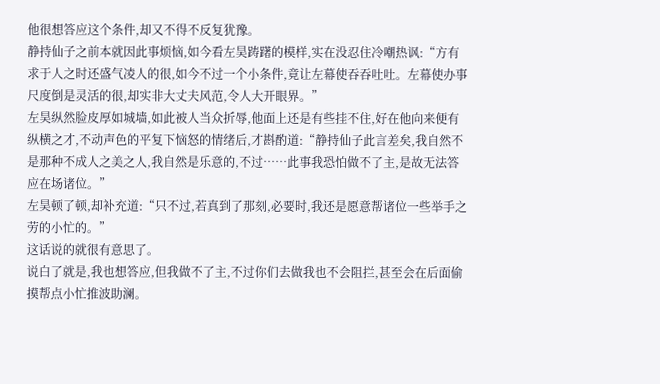他很想答应这个条件,却又不得不反复犹豫。
静持仙子之前本就因此事烦恼,如今看左昊踌躇的模样,实在没忍住冷嘲热讽:“方有求于人之时还盛气凌人的很,如今不过一个小条件,竟让左幕使吞吞吐吐。左幕使办事尺度倒是灵活的很,却实非大丈夫风范,令人大开眼界。”
左昊纵然脸皮厚如城墙,如此被人当众折辱,他面上还是有些挂不住,好在他向来便有纵横之才,不动声色的平复下恼怒的情绪后,才斟酌道:“静持仙子此言差矣,我自然不是那种不成人之美之人,我自然是乐意的,不过……此事我恐怕做不了主,是故无法答应在场诸位。”
左昊顿了顿,却补充道:“只不过,若真到了那刻,必要时,我还是愿意帮诸位一些举手之劳的小忙的。”
这话说的就很有意思了。
说白了就是,我也想答应,但我做不了主,不过你们去做我也不会阻拦,甚至会在后面偷摸帮点小忙推波助澜。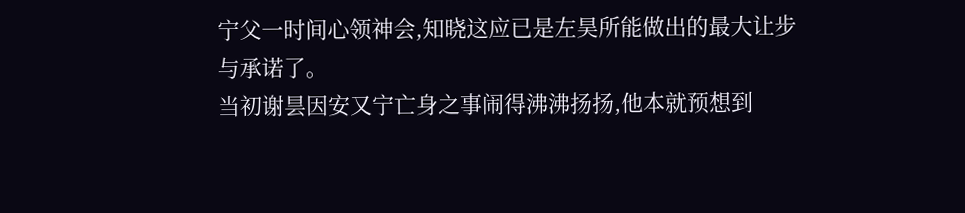宁父一时间心领神会,知晓这应已是左昊所能做出的最大让步与承诺了。
当初谢昙因安又宁亡身之事闹得沸沸扬扬,他本就预想到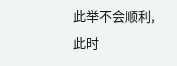此举不会顺利,此时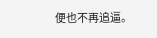便也不再追逼。